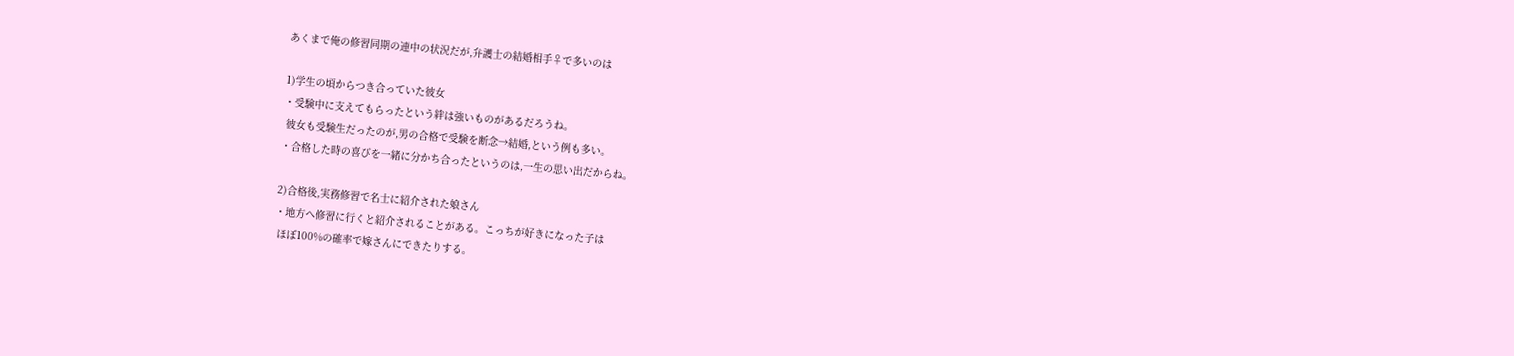あくまで俺の修習同期の連中の状況だが,弁護士の結婚相手♀で多いのは

1)学生の頃からつき合っていた彼女
・受験中に支えてもらったという絆は強いものがあるだろうね。
 彼女も受験生だったのが,男の合格で受験を断念→結婚,という例も多い。
・合格した時の喜びを一緒に分かち合ったというのは,一生の思い出だからね。

2)合格後,実務修習で名士に紹介された娘さん
・地方へ修習に行くと紹介されることがある。こっちが好きになった子は
 ほぼ100%の確率で嫁さんにできたりする。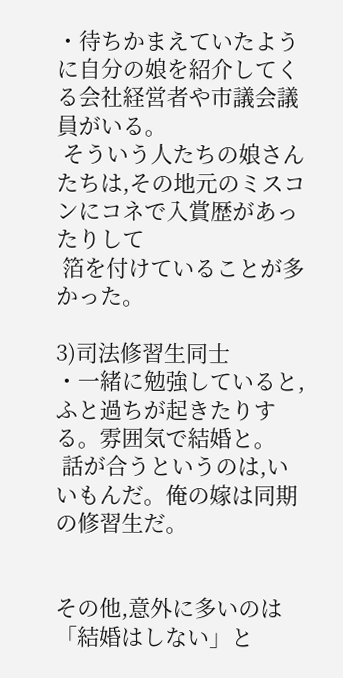・待ちかまえていたように自分の娘を紹介してくる会社経営者や市議会議員がいる。
 そういう人たちの娘さんたちは,その地元のミスコンにコネで入賞歴があったりして
 箔を付けていることが多かった。

3)司法修習生同士
・一緒に勉強していると,ふと過ちが起きたりする。雰囲気で結婚と。
 話が合うというのは,いいもんだ。俺の嫁は同期の修習生だ。


その他,意外に多いのは「結婚はしない」と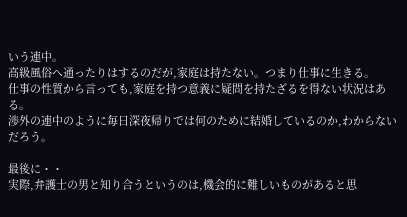いう連中。
高級風俗へ通ったりはするのだが,家庭は持たない。つまり仕事に生きる。
仕事の性質から言っても,家庭を持つ意義に疑問を持たざるを得ない状況はある。
渉外の連中のように毎日深夜帰りでは何のために結婚しているのか,わからないだろう。

最後に・・
実際,弁護士の男と知り合うというのは,機会的に難しいものがあると思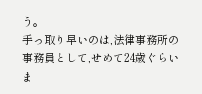う。
手っ取り早いのは,法律事務所の事務員として,せめて24歳ぐらいま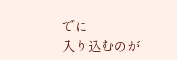でに
入り込むのが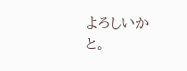よろしいかと。